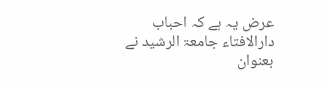عرض یہ ہے کہ احباب دارالافتاء جامعۃ الرشید نے بعنوان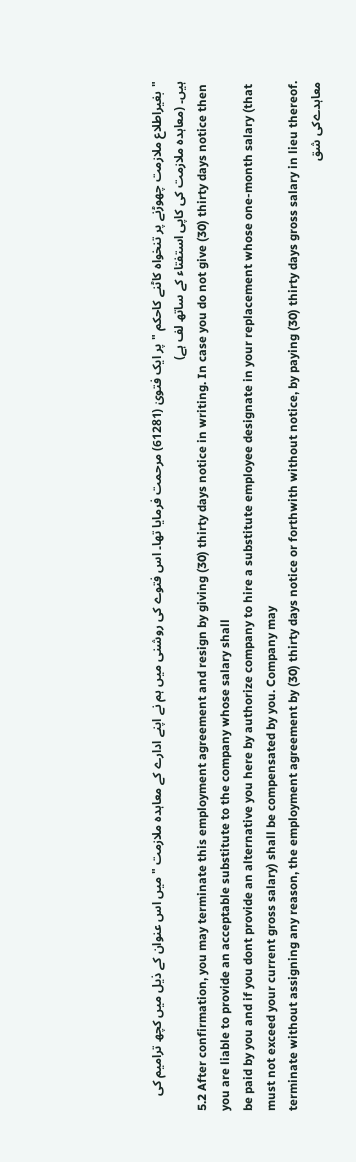"بغیراطلاع ملازمت چھوڑنے پر تنخواہ کاٹنے کاحکم " پر ایک فتویٰ (61281) مرحمت فرمایا تھا۔ اس فتوے کی روشنی میں ہم نے اپنے ادارے کے معاہدہ ملازمت " میں اس عنوان کے ذیل میں کچھ ترامیم کی ہیں۔ (معاہدہ ملازمت کی کاپی استفتاء کے ساتھ لف ہے)
5.2 After confirmation, you may terminate this employment agreement and resign by giving (30) thirty days notice in writing. In case you do not give (30) thirty days notice then you are liable to provide an acceptable substitute to the company whose salary shall
be paid by you and if you dont provide an alternative you here by authorize company to hire a substitute employee designate in your replacement whose one-month salary (that must not exceed your current gross salary) shall be compensated by you. Company may
terminate without assigning any reason, the employment agreement by (30) thirty days notice or forthwith without notice, by paying (30) thirty days gross salary in lieu thereof.
معاہدےکی شق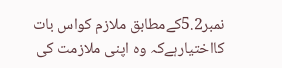نمبر5.2کےمطابق ملازم کواس بات کااختیارہےکہ وہ اپنی ملازمت کی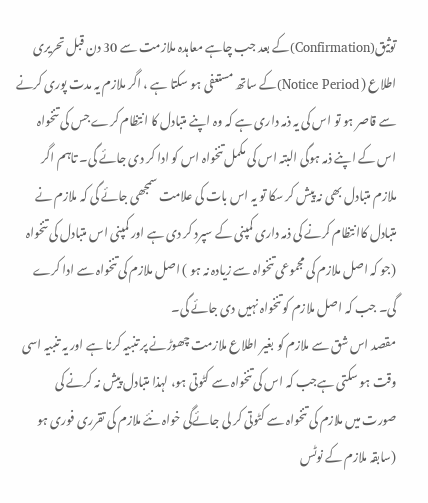توثیق(Confirmation)کے بعد جب چاہے معاہدہ ملازمت سے 30 دن قبل تحریری اطلاع ( Notice Period)کے ساتھ مستعفی ہو سکتا ہے ، اگر ملازم یہ مدت پوری کرنے سے قاصر ہو تو اس کی یہ ذمہ داری ہے کہ وہ اپنے متبادل کا انتظام کرے جس کی تنخواہ اس کے اپنے ذمہ ہوگی البتہ اس کی مکمل تنخواہ اس کو ادا کر دی جائے گی۔ تاہم اگر ملازم متبادل بھی نہ پیش کر سکا تو یہ اس بات کی علامت سمجھی جائے گی کہ ملازم نے متبادل کاانتظام کرنے کی ذمہ داری کمپنی کے سپرد کر دی ہے اور کمپنی اس متبادل کی تنخواہ (جو کہ اصل ملازم کی مجموعی تنخواہ سے زیادہ نہ ہو ) اصل ملازم کی تنخواہ سے ادا کرے گی۔ جب کہ اصل ملازم کو تنخواہ نہیں دی جائے گی۔
مقصد اس شق سے ملازم کو بغیر اطلاع ملازمت چھوڑنے پر تنبیہ کرنا ہے اور یہ تنبیہ اسی وقت ہو سکتی ہےجب کہ اس کی تنخواہ سے کٹوتی ہو، لہذا متبادل پیش نہ کرنے کی صورت میں ملازم کی تنخواہ سے کٹوتی کر لی جائےگی خواہ نئے ملازم کی تقرری فوری ہو (سابقہ ملازم کے نوٹس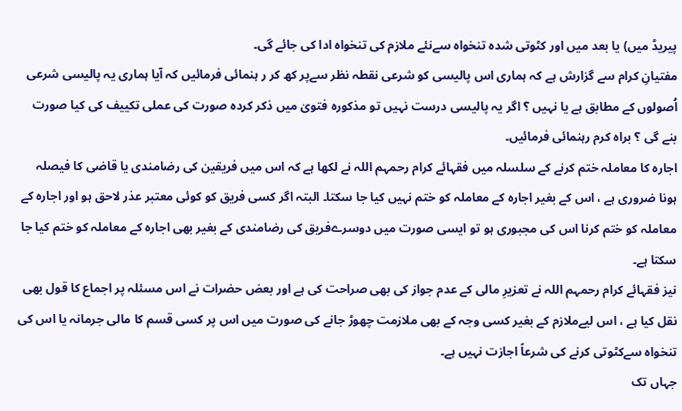پیریڈ میں) یا بعد میں اور کٹوتی شدہ تنخواہ سےنئے ملازم کی تنخواہ ادا کی جائے گی۔
مفتیانِ کرام سے گزارش ہے کہ ہماری اس پالیسی کو شرعی نقطہ نظر سےپر کھ کر ر ہنمائی فرمائیں کہ آیا ہماری یہ پالیسی شرعی اُصولوں کے مطابق ہے یا نہیں ؟ اگر یہ پالیسی درست نہیں تو مذکورہ فتویٰ میں ذکر کردہ صورت کی عملی تکییف کی کیا صورت بنے گی ؟ براہ کرم رہنمائی فرمائیں۔
اجارہ کا معاملہ ختم کرنے کے سلسلہ میں فقہائے کرام رحمہم اللہ نے لکھا ہے کہ اس میں فریقین کی رضامندی یا قاضی کا فیصلہ ہونا ضروری ہے ، اس کے بغیر اجارہ کے معاملہ کو ختم نہیں کیا جا سکتا۔ البتہ اگر کسی فریق کو کوئی معتبر عذر لاحق ہو اور اجارہ کے معاملہ کو ختم کرنا اس کی مجبوری ہو تو ایسی صورت میں دوسرےفریق کی رضامندی کے بغیر بھی اجارہ کے معاملہ کو ختم کیا جا سکتا ہے۔
نیز فقہائے کرام رحمہم اللہ نے تعزیرِ مالی کے عدم جواز کی بھی صراحت کی ہے اور بعض حضرات نے اس مسئلہ پر اجماع کا قول بھی نقل کیا ہے ، اس لیےملازم کے بغیر کسی وجہ کے بھی ملازمت چھوڑ جانے کی صورت میں اس پر کسی قسم کا مالی جرمانہ یا اس کی تنخواہ سےکٹوتی کرنے کی شرعاً اجازت نہیں ہے۔
جہاں تک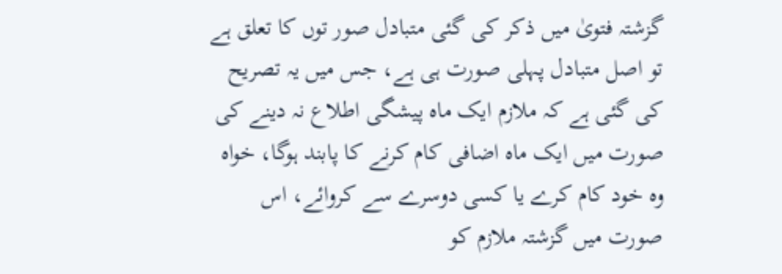گزشتہ فتویٰ میں ذکر کی گئی متبادل صور توں کا تعلق ہے تو اصل متبادل پہلی صورت ہی ہے، جس میں یہ تصریح کی گئی ہے کہ ملازم ایک ماہ پیشگی اطلاع نہ دینے کی صورت میں ایک ماہ اضافی کام کرنے کا پابند ہوگا، خواہ وہ خود کام کرے یا کسی دوسرے سے کروائے، اس صورت میں گزشتہ ملازم کو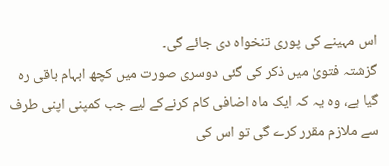اس مہینے کی پوری تنخواہ دی جائے گی۔
گزشتہ فتویٰ میں ذکر کی گئی دوسری صورت میں کچھ ابہام باقی رہ گیا ہے، وہ یہ کہ ایک ماہ اضافی کام کرنےکے لیے جب کمپنی اپنی طرف سے ملازم مقرر کرے گی تو اس کی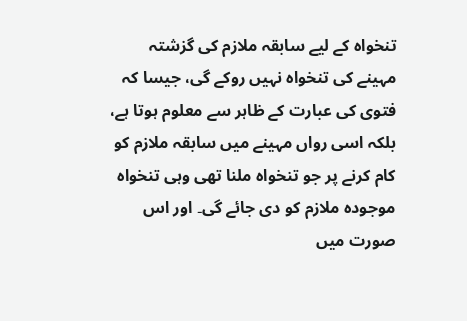تنخواہ کے لیے سابقہ ملازم کی گزشتہ مہینے کی تنخواہ نہیں روکے گی، جیسا کہ فتوی کی عبارت کے ظاہر سے معلوم ہوتا ہے، بلکہ اسی رواں مہینے میں سابقہ ملازم کو کام کرنے پر جو تنخواہ ملنا تھی وہی تنخواہ موجودہ ملازم کو دی جائے گی۔ اور اس صورت میں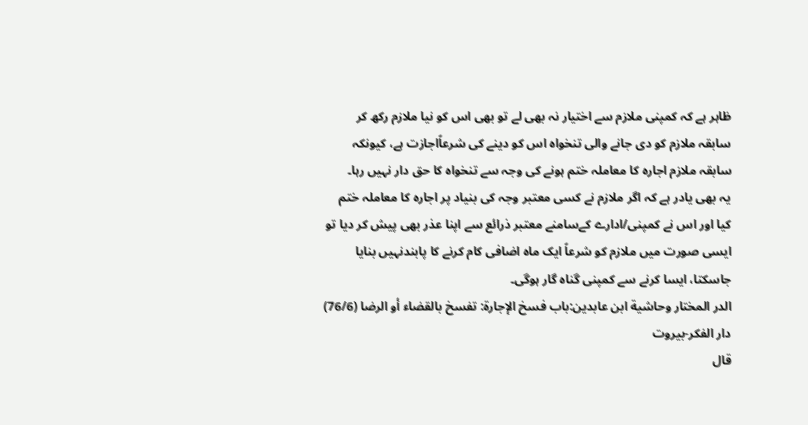ظاہر ہے کہ کمپنی ملازم سے اختیار نہ بھی لے تو بھی اس کو نیا ملازم رکھ کر سابقہ ملازم کو دی جانے والی تنخواہ اس کو دینے کی شرعاًاجازت ہے، کیونکہ سابقہ ملازم اجارہ کا معاملہ ختم ہونے کی وجہ سے تنخواہ کا حق دار نہیں رہا۔
یہ بھی یادر ہے کہ اگر ملازم نے کسی معتبر وجہ کی بنیاد پر اجارہ کا معاملہ ختم کیا اور اس نے کمپنی/ادارے کےسامنے معتبر ذرائع سے اپنا عذر بھی پیش کر دیا تو ایسی صورت میں ملازم کو شرعاً ایک ماہ اضافی کام کرنے کا پابندنہیں بنایا جاسکتا، ایسا کرنے سے کمپنی گناہ گار ہوگی۔
الدر المختار وحاشية ابن عابدين:باب فسخ الإجارة: تفسخ بالقضاء أو الرضا (76/6) دار الفكر-بيروت
قال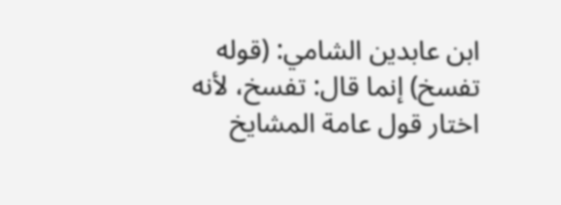ابن عابدين الشامي: (قوله تفسخ) إنما قال: تفسخ، لأنه اختار قول عامة المشايخ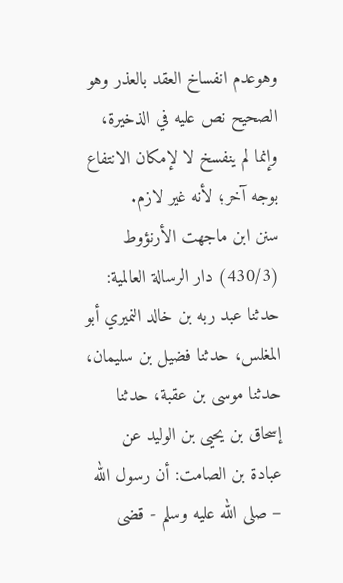وهوعدم انفساخ العقد بالعذر وهو الصحيح نص عليه في الذخيرة، وإنما لم ينفسخ لا لإمكان الانتفاع بوجه آخر؛ لأنه غير لازم.
سنن ابن ماجهت الأرنؤوط (430/3) دار الرسالة العالمية:
حدثنا عبد ربه بن خالد النميري أبو المغلس، حدثنا فضیل بن سلیمان، حدثنا موسى بن عقبة، حدثنا إسحاق بن يحيى بن الوليد عن عبادة بن الصامت: أن رسول الله – صلى الله عليه وسلم - قضى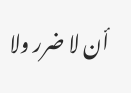أن لا ضرر ولا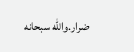ضرار.والله سبحانه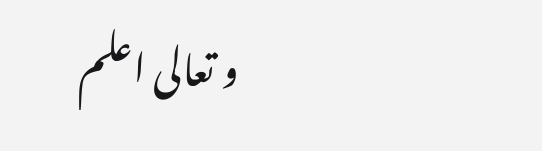و تعالی اعلم